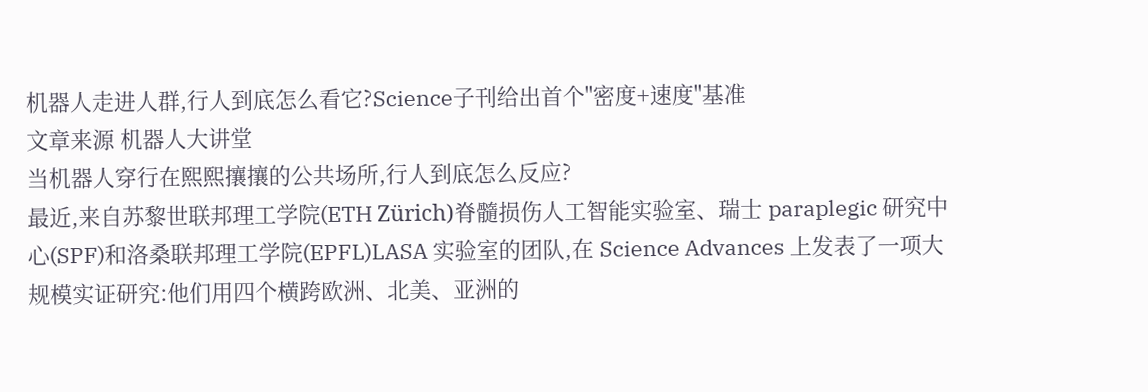机器人走进人群,行人到底怎么看它?Science子刊给出首个"密度+速度"基准
文章来源 机器人大讲堂
当机器人穿行在熙熙攘攘的公共场所,行人到底怎么反应?
最近,来自苏黎世联邦理工学院(ETH Zürich)脊髓损伤人工智能实验室、瑞士 paraplegic 研究中心(SPF)和洛桑联邦理工学院(EPFL)LASA 实验室的团队,在 Science Advances 上发表了一项大规模实证研究:他们用四个横跨欧洲、北美、亚洲的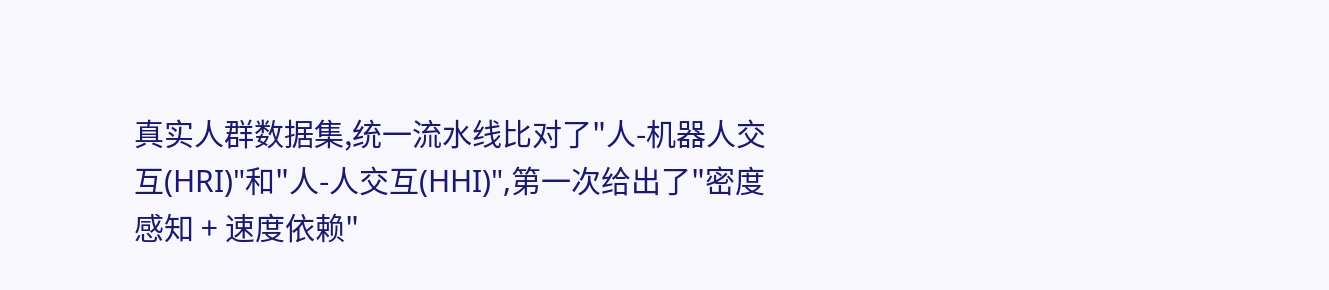真实人群数据集,统一流水线比对了"人-机器人交互(HRI)"和"人-人交互(HHI)",第一次给出了"密度感知 + 速度依赖"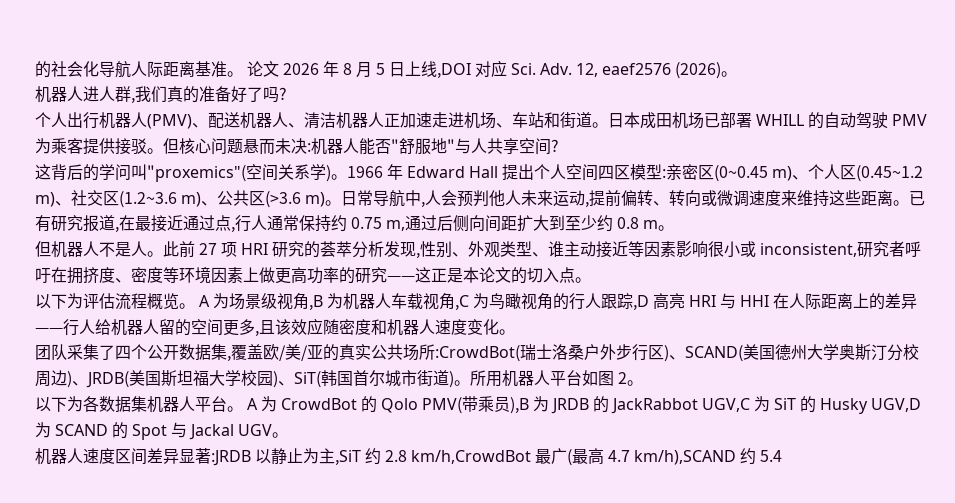的社会化导航人际距离基准。 论文 2026 年 8 月 5 日上线,DOI 对应 Sci. Adv. 12, eaef2576 (2026)。
机器人进人群,我们真的准备好了吗?
个人出行机器人(PMV)、配送机器人、清洁机器人正加速走进机场、车站和街道。日本成田机场已部署 WHILL 的自动驾驶 PMV 为乘客提供接驳。但核心问题悬而未决:机器人能否"舒服地"与人共享空间?
这背后的学问叫"proxemics"(空间关系学)。1966 年 Edward Hall 提出个人空间四区模型:亲密区(0~0.45 m)、个人区(0.45~1.2 m)、社交区(1.2~3.6 m)、公共区(>3.6 m)。日常导航中,人会预判他人未来运动,提前偏转、转向或微调速度来维持这些距离。已有研究报道,在最接近通过点,行人通常保持约 0.75 m,通过后侧向间距扩大到至少约 0.8 m。
但机器人不是人。此前 27 项 HRI 研究的荟萃分析发现,性别、外观类型、谁主动接近等因素影响很小或 inconsistent,研究者呼吁在拥挤度、密度等环境因素上做更高功率的研究——这正是本论文的切入点。
以下为评估流程概览。 A 为场景级视角,B 为机器人车载视角,C 为鸟瞰视角的行人跟踪,D 高亮 HRI 与 HHI 在人际距离上的差异——行人给机器人留的空间更多,且该效应随密度和机器人速度变化。
团队采集了四个公开数据集,覆盖欧/美/亚的真实公共场所:CrowdBot(瑞士洛桑户外步行区)、SCAND(美国德州大学奥斯汀分校周边)、JRDB(美国斯坦福大学校园)、SiT(韩国首尔城市街道)。所用机器人平台如图 2。
以下为各数据集机器人平台。 A 为 CrowdBot 的 Qolo PMV(带乘员),B 为 JRDB 的 JackRabbot UGV,C 为 SiT 的 Husky UGV,D 为 SCAND 的 Spot 与 Jackal UGV。
机器人速度区间差异显著:JRDB 以静止为主,SiT 约 2.8 km/h,CrowdBot 最广(最高 4.7 km/h),SCAND 约 5.4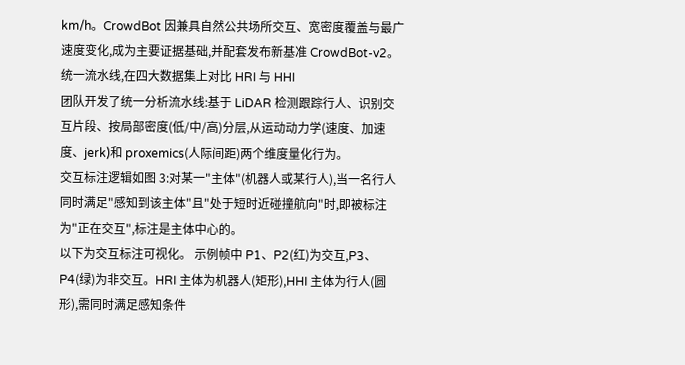km/h。CrowdBot 因兼具自然公共场所交互、宽密度覆盖与最广速度变化,成为主要证据基础,并配套发布新基准 CrowdBot-v2。
统一流水线,在四大数据集上对比 HRI 与 HHI
团队开发了统一分析流水线:基于 LiDAR 检测跟踪行人、识别交互片段、按局部密度(低/中/高)分层,从运动动力学(速度、加速度、jerk)和 proxemics(人际间距)两个维度量化行为。
交互标注逻辑如图 3:对某一"主体"(机器人或某行人),当一名行人同时满足"感知到该主体"且"处于短时近碰撞航向"时,即被标注为"正在交互",标注是主体中心的。
以下为交互标注可视化。 示例帧中 P1、P2(红)为交互,P3、P4(绿)为非交互。HRI 主体为机器人(矩形),HHI 主体为行人(圆形),需同时满足感知条件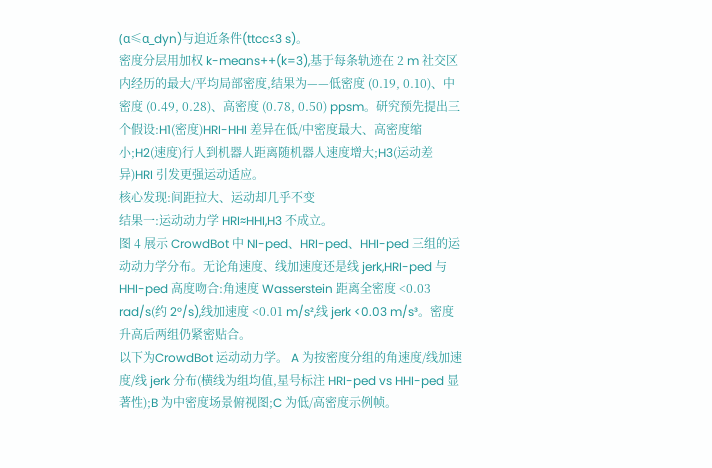(α≤α_dyn)与迫近条件(ttcc≤3 s)。
密度分层用加权 k-means++(k=3),基于每条轨迹在 2 m 社交区内经历的最大/平均局部密度,结果为——低密度 (0.19, 0.10)、中密度 (0.49, 0.28)、高密度 (0.78, 0.50) ppsm。研究预先提出三个假设:H1(密度)HRI-HHI 差异在低/中密度最大、高密度缩小;H2(速度)行人到机器人距离随机器人速度增大;H3(运动差异)HRI 引发更强运动适应。
核心发现:间距拉大、运动却几乎不变
结果一:运动动力学 HRI≈HHI,H3 不成立。
图 4 展示 CrowdBot 中 NI-ped、HRI-ped、HHI-ped 三组的运动动力学分布。无论角速度、线加速度还是线 jerk,HRI-ped 与 HHI-ped 高度吻合:角速度 Wasserstein 距离全密度 <0.03 rad/s(约 2°/s),线加速度 <0.01 m/s²,线 jerk <0.03 m/s³。密度升高后两组仍紧密贴合。
以下为CrowdBot 运动动力学。 A 为按密度分组的角速度/线加速度/线 jerk 分布(横线为组均值,星号标注 HRI-ped vs HHI-ped 显著性);B 为中密度场景俯视图;C 为低/高密度示例帧。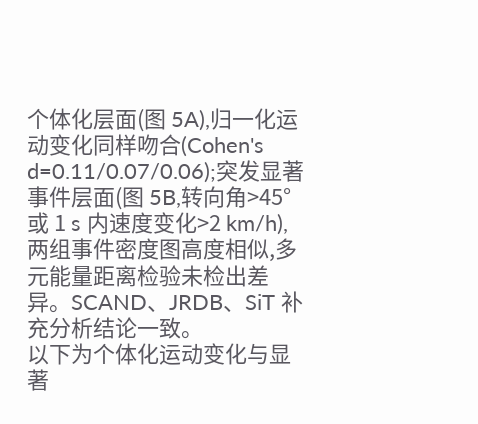个体化层面(图 5A),归一化运动变化同样吻合(Cohen's d=0.11/0.07/0.06);突发显著事件层面(图 5B,转向角>45° 或 1 s 内速度变化>2 km/h),两组事件密度图高度相似,多元能量距离检验未检出差异。SCAND、JRDB、SiT 补充分析结论一致。
以下为个体化运动变化与显著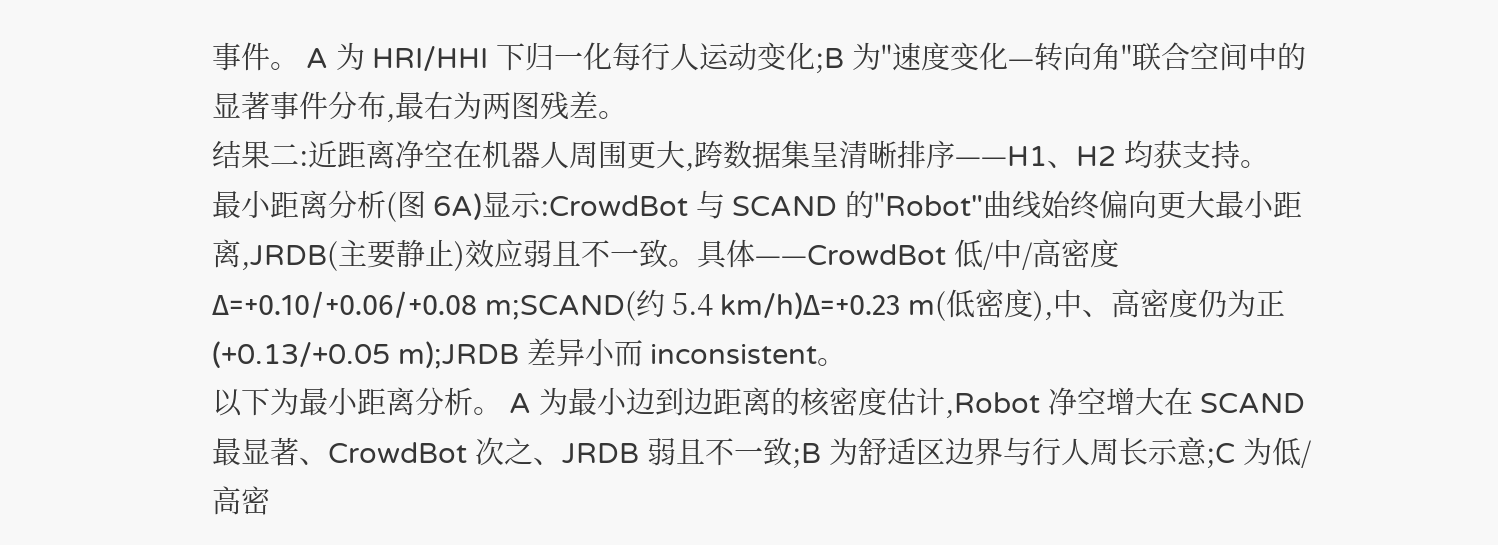事件。 A 为 HRI/HHI 下归一化每行人运动变化;B 为"速度变化—转向角"联合空间中的显著事件分布,最右为两图残差。
结果二:近距离净空在机器人周围更大,跨数据集呈清晰排序——H1、H2 均获支持。
最小距离分析(图 6A)显示:CrowdBot 与 SCAND 的"Robot"曲线始终偏向更大最小距离,JRDB(主要静止)效应弱且不一致。具体——CrowdBot 低/中/高密度 Δ=+0.10/+0.06/+0.08 m;SCAND(约 5.4 km/h)Δ=+0.23 m(低密度),中、高密度仍为正(+0.13/+0.05 m);JRDB 差异小而 inconsistent。
以下为最小距离分析。 A 为最小边到边距离的核密度估计,Robot 净空增大在 SCAND 最显著、CrowdBot 次之、JRDB 弱且不一致;B 为舒适区边界与行人周长示意;C 为低/高密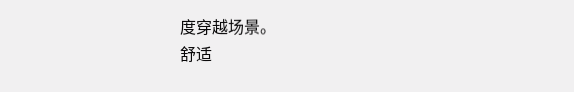度穿越场景。
舒适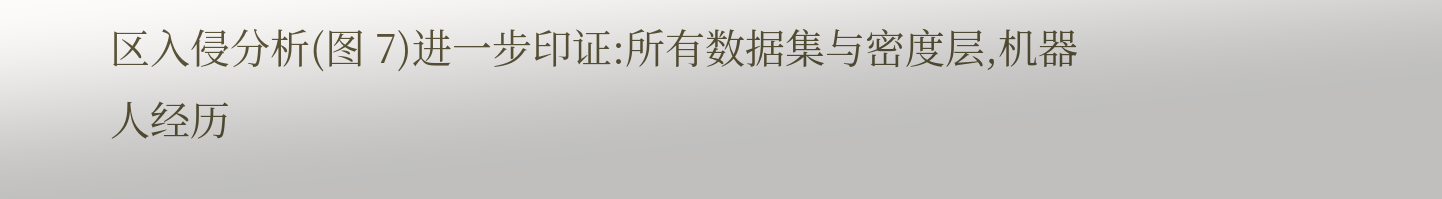区入侵分析(图 7)进一步印证:所有数据集与密度层,机器人经历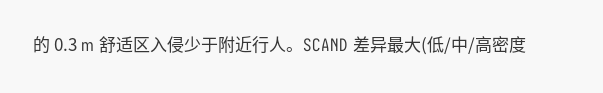的 0.3 m 舒适区入侵少于附近行人。SCAND 差异最大(低/中/高密度